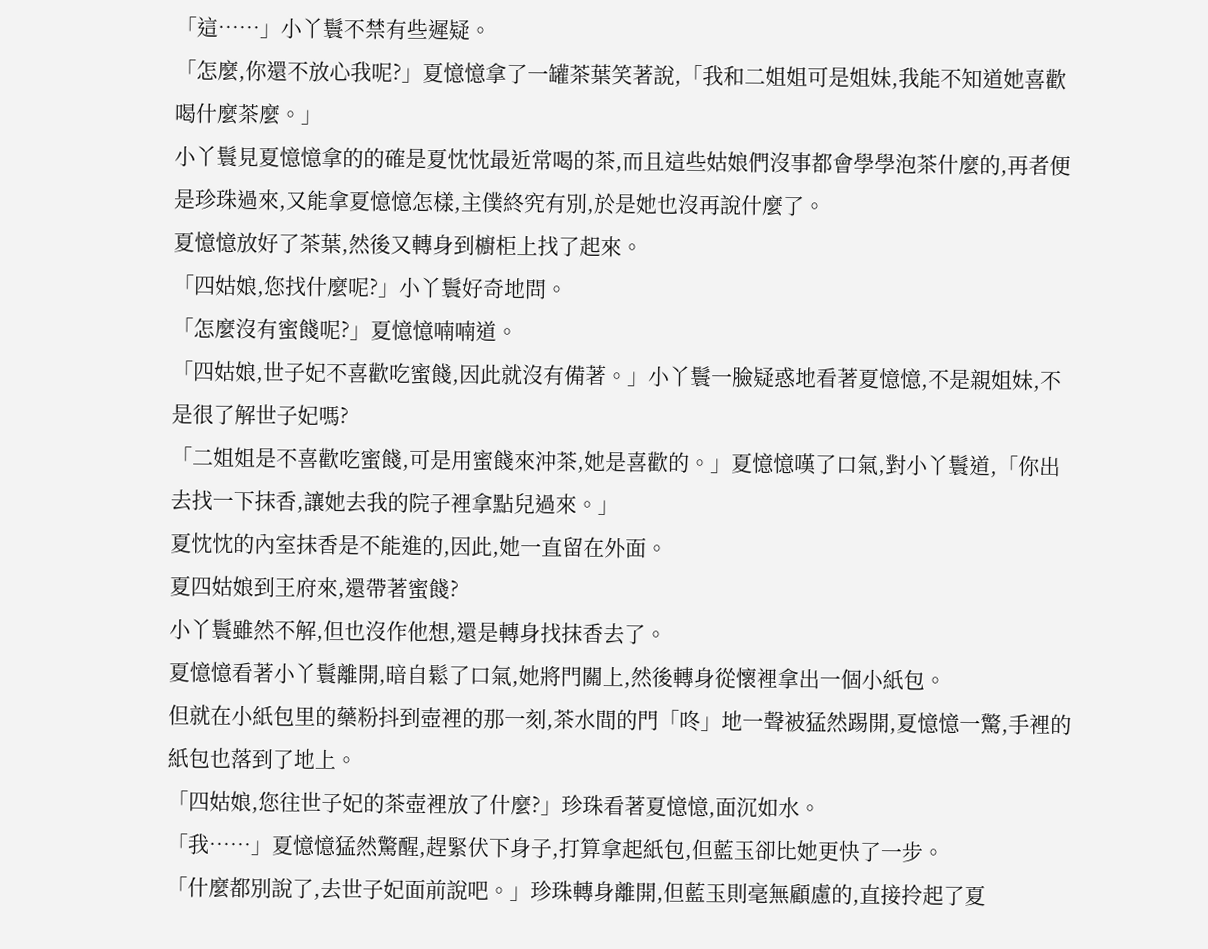「這……」小丫鬟不禁有些遲疑。
「怎麼,你還不放心我呢?」夏憶憶拿了一罐茶葉笑著說,「我和二姐姐可是姐妹,我能不知道她喜歡喝什麼茶麼。」
小丫鬟見夏憶憶拿的的確是夏忱忱最近常喝的茶,而且這些姑娘們沒事都會學學泡茶什麼的,再者便是珍珠過來,又能拿夏憶憶怎樣,主僕終究有別,於是她也沒再說什麼了。
夏憶憶放好了茶葉,然後又轉身到櫥柜上找了起來。
「四姑娘,您找什麼呢?」小丫鬟好奇地問。
「怎麼沒有蜜餞呢?」夏憶憶喃喃道。
「四姑娘,世子妃不喜歡吃蜜餞,因此就沒有備著。」小丫鬟一臉疑惑地看著夏憶憶,不是親姐妹,不是很了解世子妃嗎?
「二姐姐是不喜歡吃蜜餞,可是用蜜餞來沖茶,她是喜歡的。」夏憶憶嘆了口氣,對小丫鬟道,「你出去找一下抹香,讓她去我的院子裡拿點兒過來。」
夏忱忱的內室抹香是不能進的,因此,她一直留在外面。
夏四姑娘到王府來,還帶著蜜餞?
小丫鬟雖然不解,但也沒作他想,還是轉身找抹香去了。
夏憶憶看著小丫鬟離開,暗自鬆了口氣,她將門關上,然後轉身從懷裡拿出一個小紙包。
但就在小紙包里的藥粉抖到壺裡的那一刻,茶水間的門「咚」地一聲被猛然踢開,夏憶憶一驚,手裡的紙包也落到了地上。
「四姑娘,您往世子妃的茶壺裡放了什麼?」珍珠看著夏憶憶,面沉如水。
「我……」夏憶憶猛然驚醒,趕緊伏下身子,打算拿起紙包,但藍玉卻比她更快了一步。
「什麼都別說了,去世子妃面前說吧。」珍珠轉身離開,但藍玉則毫無顧慮的,直接拎起了夏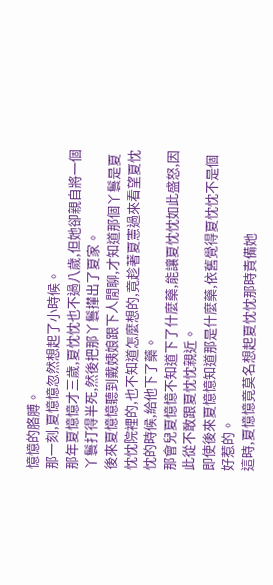憶憶的胳膊。
那一刻,夏憶憶忽然想起了小時候。
那年夏憶憶才三歲,夏忱忱也不過八歲,但她卻親自將一個丫鬟打得半死,然後把那丫鬟攆出了夏家。
後來夏憶憶聽到戴姨娘跟下人閒聊,才知道那個丫鬟是夏忱忱院裡的,也不知道怎麼想的,竟趁著夏憲過來看望夏忱忱的時候,給他下了藥。
那會兒夏憶憶不知道下了什麼藥,能讓夏忱忱如此盛怒,因此從不敢跟夏忱忱親近。
即使後來夏憶憶知道那是什麼藥,依舊覺得夏忱忱不是個好惹的。
這時,夏憶憶竟莫名想起夏忱忱那時責備她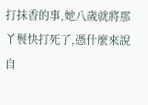打抹香的事,她八歲就將那丫鬟快打死了,憑什麼來說自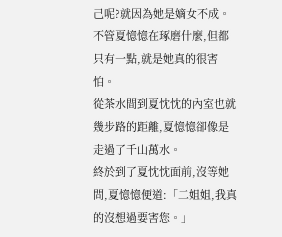己呢?就因為她是嫡女不成。
不管夏憶憶在琢磨什麼,但都只有一點,就是她真的很害怕。
從茶水間到夏忱忱的內室也就幾步路的距離,夏憶憶卻像是走過了千山萬水。
終於到了夏忱忱面前,沒等她問,夏憶憶便道:「二姐姐,我真的沒想過要害您。」